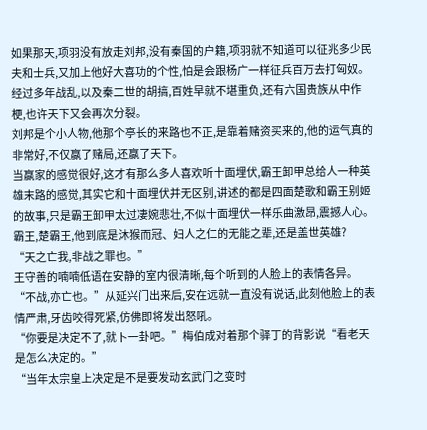如果那天,项羽没有放走刘邦,没有秦国的户籍,项羽就不知道可以征兆多少民夫和士兵,又加上他好大喜功的个性,怕是会跟杨广一样征兵百万去打匈奴。
经过多年战乱,以及秦二世的胡搞,百姓早就不堪重负,还有六国贵族从中作梗,也许天下又会再次分裂。
刘邦是个小人物,他那个亭长的来路也不正,是靠着赌资买来的,他的运气真的非常好,不仅赢了赌局,还赢了天下。
当赢家的感觉很好,这才有那么多人喜欢听十面埋伏,霸王卸甲总给人一种英雄末路的感觉,其实它和十面埋伏并无区别,讲述的都是四面楚歌和霸王别姬的故事,只是霸王卸甲太过凄婉悲壮,不似十面埋伏一样乐曲激昂,震撼人心。
霸王,楚霸王,他到底是沐猴而冠、妇人之仁的无能之辈,还是盖世英雄?
“天之亡我,非战之罪也。”
王守善的喃喃低语在安静的室内很清晰,每个听到的人脸上的表情各异。
“不战,亦亡也。”从延兴门出来后,安在远就一直没有说话,此刻他脸上的表情严肃,牙齿咬得死紧,仿佛即将发出怒吼。
“你要是决定不了,就卜一卦吧。”梅伯成对着那个驿丁的背影说“看老天是怎么决定的。”
“当年太宗皇上决定是不是要发动玄武门之变时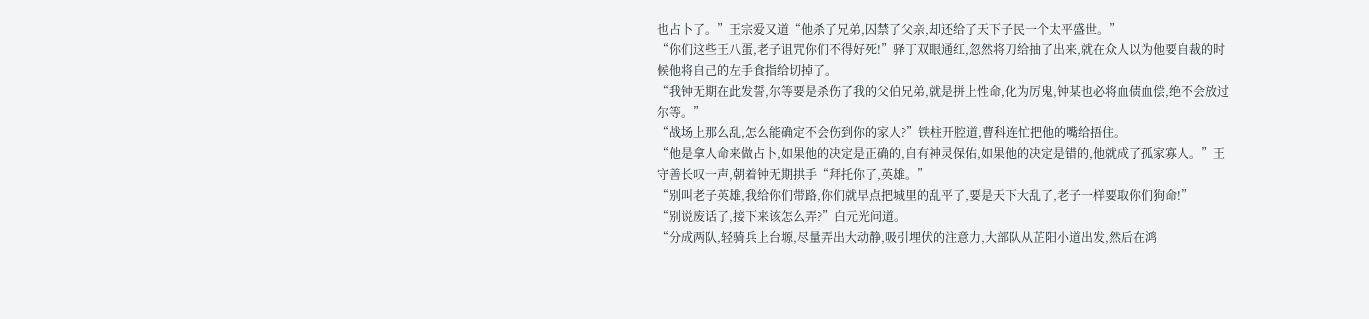也占卜了。”王宗爱又道“他杀了兄弟,囚禁了父亲,却还给了天下子民一个太平盛世。”
“你们这些王八蛋,老子诅咒你们不得好死!”驿丁双眼通红,忽然将刀给抽了出来,就在众人以为他要自裁的时候他将自己的左手食指给切掉了。
“我钟无期在此发誓,尔等要是杀伤了我的父伯兄弟,就是拼上性命,化为厉鬼,钟某也必将血债血偿,绝不会放过尔等。”
“战场上那么乱,怎么能确定不会伤到你的家人?”铁柱开腔道,曹科连忙把他的嘴给捂住。
“他是拿人命来做占卜,如果他的决定是正确的,自有神灵保佑,如果他的决定是错的,他就成了孤家寡人。”王守善长叹一声,朝着钟无期拱手“拜托你了,英雄。”
“别叫老子英雄,我给你们带路,你们就早点把城里的乱平了,要是天下大乱了,老子一样要取你们狗命!”
“别说废话了,接下来该怎么弄?”白元光问道。
“分成两队,轻骑兵上台塬,尽量弄出大动静,吸引埋伏的注意力,大部队从芷阳小道出发,然后在鸿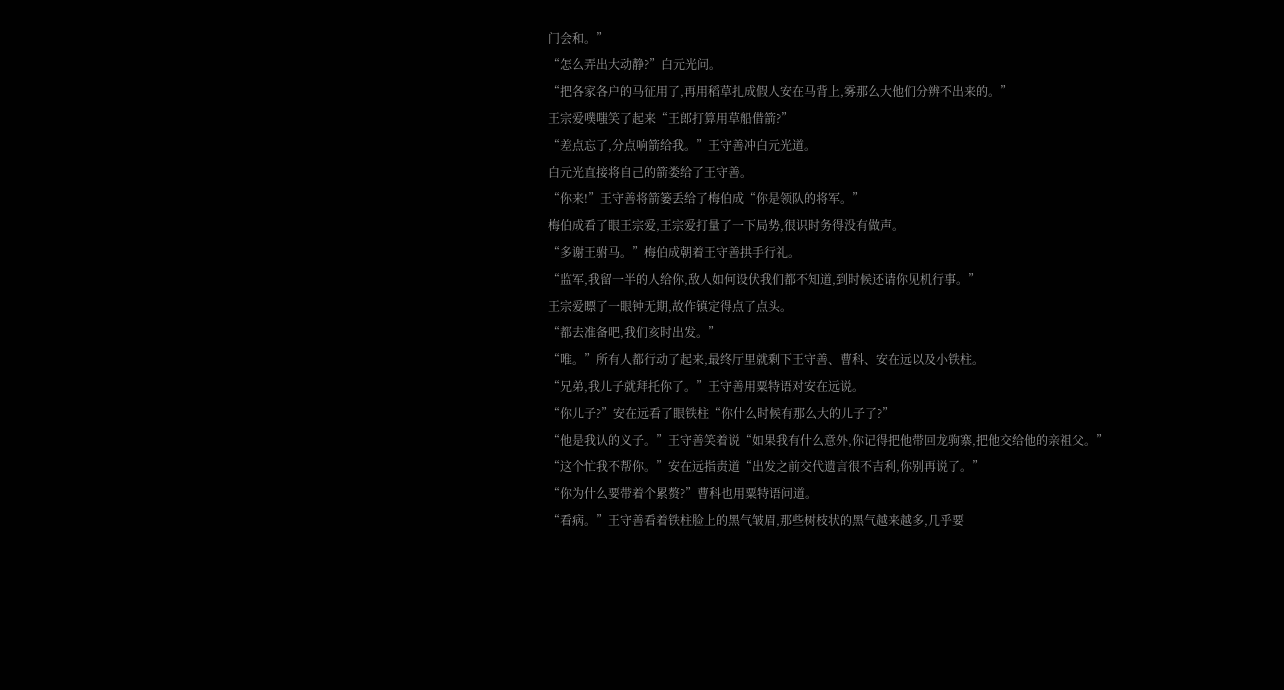门会和。”
“怎么弄出大动静?”白元光问。
“把各家各户的马征用了,再用稻草扎成假人安在马背上,雾那么大他们分辨不出来的。”
王宗爱噗嗤笑了起来“王郎打算用草船借箭?”
“差点忘了,分点响箭给我。”王守善冲白元光道。
白元光直接将自己的箭娄给了王守善。
“你来!”王守善将箭篓丢给了梅伯成“你是领队的将军。”
梅伯成看了眼王宗爱,王宗爱打量了一下局势,很识时务得没有做声。
“多谢王驸马。”梅伯成朝着王守善拱手行礼。
“监军,我留一半的人给你,敌人如何设伏我们都不知道,到时候还请你见机行事。”
王宗爱瞟了一眼钟无期,故作镇定得点了点头。
“都去准备吧,我们亥时出发。”
“唯。”所有人都行动了起来,最终厅里就剩下王守善、曹科、安在远以及小铁柱。
“兄弟,我儿子就拜托你了。”王守善用粟特语对安在远说。
“你儿子?”安在远看了眼铁柱“你什么时候有那么大的儿子了?”
“他是我认的义子。”王守善笑着说“如果我有什么意外,你记得把他带回龙驹寨,把他交给他的亲祖父。”
“这个忙我不帮你。”安在远指责道“出发之前交代遗言很不吉利,你别再说了。”
“你为什么要带着个累赘?”曹科也用粟特语问道。
“看病。”王守善看着铁柱脸上的黑气皱眉,那些树枝状的黑气越来越多,几乎要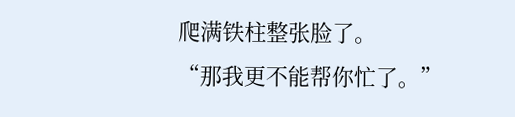爬满铁柱整张脸了。
“那我更不能帮你忙了。”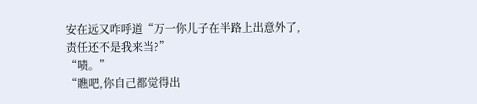安在远又咋呼道“万一你儿子在半路上出意外了,责任还不是我来当?”
“啧。”
“瞧吧,你自己都觉得出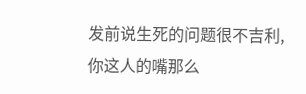发前说生死的问题很不吉利,你这人的嘴那么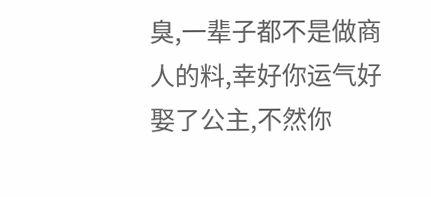臭,一辈子都不是做商人的料,幸好你运气好娶了公主,不然你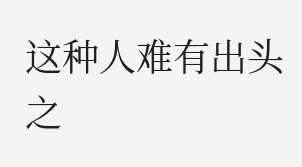这种人难有出头之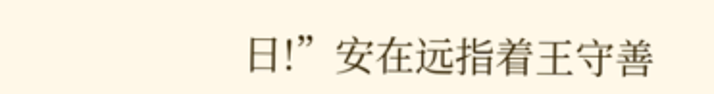日!”安在远指着王守善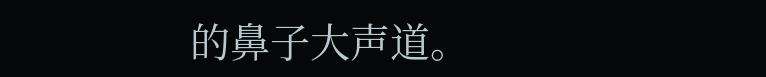的鼻子大声道。